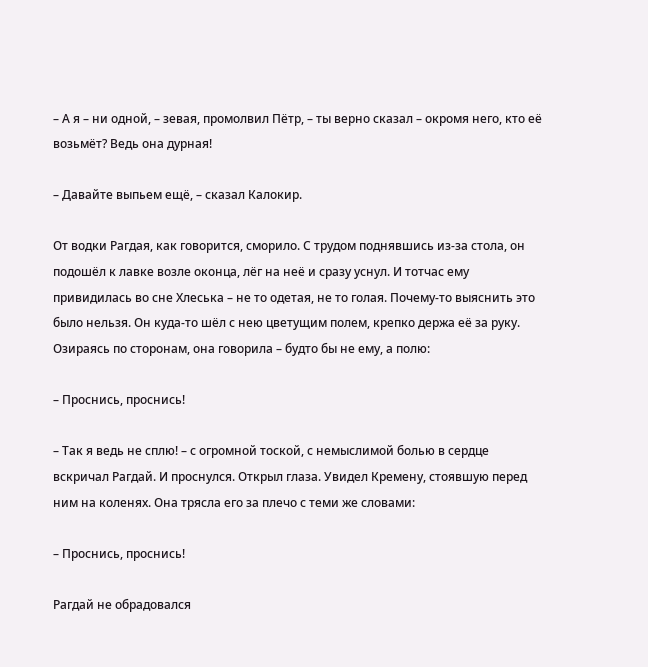– А я – ни одной, – зевая, промолвил Пётр, – ты верно сказал – окромя него, кто её возьмёт? Ведь она дурная!

– Давайте выпьем ещё, – сказал Калокир.

От водки Рагдая, как говорится, сморило. С трудом поднявшись из-за стола, он подошёл к лавке возле оконца, лёг на неё и сразу уснул. И тотчас ему привидилась во сне Хлеська – не то одетая, не то голая. Почему-то выяснить это было нельзя. Он куда-то шёл с нею цветущим полем, крепко держа её за руку. Озираясь по сторонам, она говорила – будто бы не ему, а полю:

– Проснись, проснись!

– Так я ведь не сплю! – с огромной тоской, с немыслимой болью в сердце вскричал Рагдай. И проснулся. Открыл глаза. Увидел Кремену, стоявшую перед ним на коленях. Она трясла его за плечо с теми же словами:

– Проснись, проснись!

Рагдай не обрадовался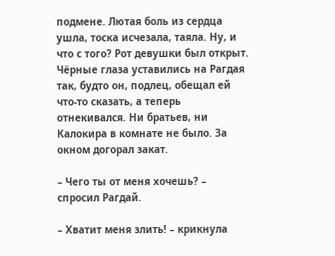подмене. Лютая боль из сердца ушла, тоска исчезала, таяла. Ну, и что с того? Рот девушки был открыт. Чёрные глаза уставились на Рагдая так, будто он, подлец, обещал ей что-то сказать, а теперь отнекивался. Ни братьев, ни Калокира в комнате не было. За окном догорал закат.

– Чего ты от меня хочешь? – спросил Рагдай.

– Хватит меня злить! – крикнула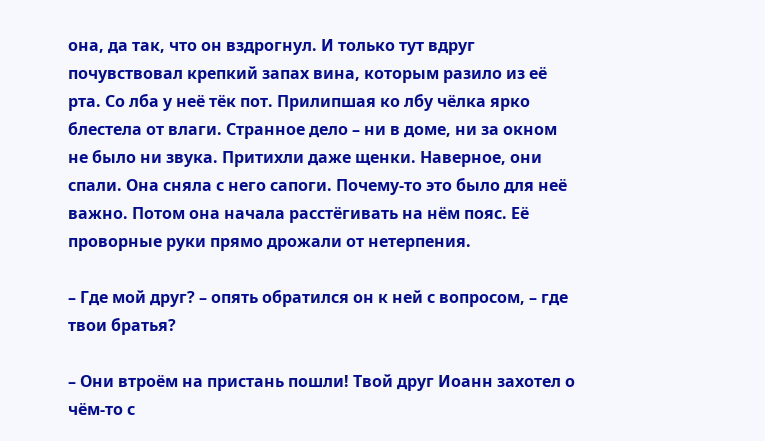она, да так, что он вздрогнул. И только тут вдруг почувствовал крепкий запах вина, которым разило из её рта. Со лба у неё тёк пот. Прилипшая ко лбу чёлка ярко блестела от влаги. Странное дело – ни в доме, ни за окном не было ни звука. Притихли даже щенки. Наверное, они спали. Она сняла с него сапоги. Почему-то это было для неё важно. Потом она начала расстёгивать на нём пояс. Её проворные руки прямо дрожали от нетерпения.

– Где мой друг? – опять обратился он к ней с вопросом, – где твои братья?

– Они втроём на пристань пошли! Твой друг Иоанн захотел о чём-то с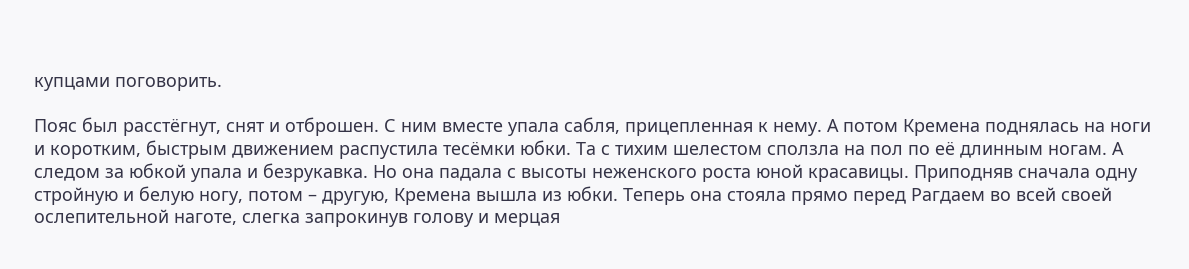купцами поговорить.

Пояс был расстёгнут, снят и отброшен. С ним вместе упала сабля, прицепленная к нему. А потом Кремена поднялась на ноги и коротким, быстрым движением распустила тесёмки юбки. Та с тихим шелестом сползла на пол по её длинным ногам. А следом за юбкой упала и безрукавка. Но она падала с высоты неженского роста юной красавицы. Приподняв сначала одну стройную и белую ногу, потом – другую, Кремена вышла из юбки. Теперь она стояла прямо перед Рагдаем во всей своей ослепительной наготе, слегка запрокинув голову и мерцая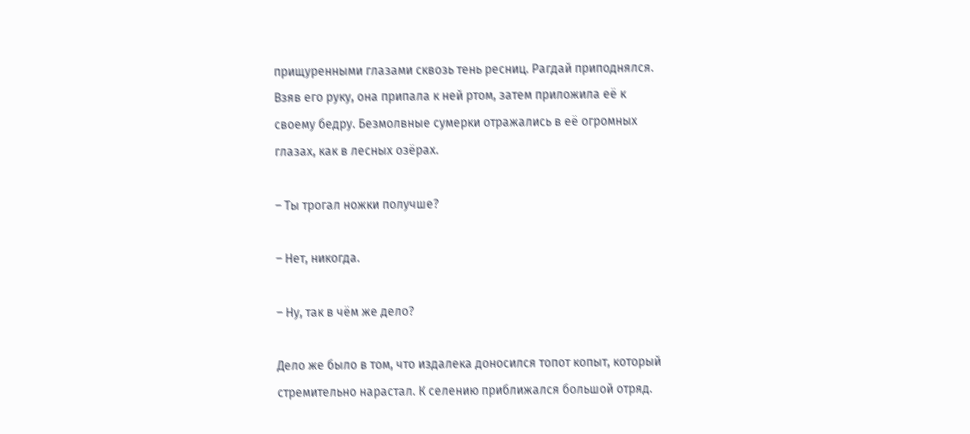прищуренными глазами сквозь тень ресниц. Рагдай приподнялся. Взяв его руку, она припала к ней ртом, затем приложила её к своему бедру. Безмолвные сумерки отражались в её огромных глазах, как в лесных озёрах.

– Ты трогал ножки получше?

– Нет, никогда.

– Ну, так в чём же дело?

Дело же было в том, что издалека доносился топот копыт, который стремительно нарастал. К селению приближался большой отряд.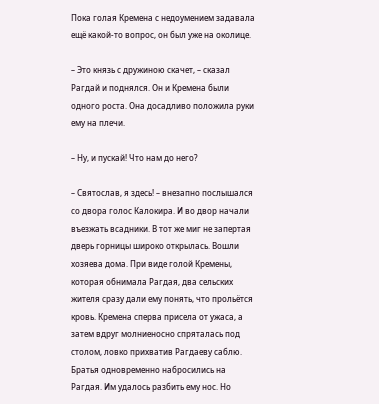Пока голая Кремена с недоумением задавала ещё какой-то вопрос, он был уже на околице.

– Это князь с дружиною скачет, – сказал Рагдай и поднялся. Он и Кремена были одного роста. Она досадливо положила руки ему на плечи.

– Ну, и пускай! Что нам до него?

– Святослав, я здесь! – внезапно послышался со двора голос Калокира. И во двор начали въезжать всадники. В тот же миг не запертая дверь горницы широко открылась. Вошли хозяева дома. При виде голой Кремены, которая обнимала Рагдая, два сельских жителя сразу дали ему понять, что прольётся кровь. Кремена сперва присела от ужаса, а затем вдруг молниеносно спряталась под столом, ловко прихватив Рагдаеву саблю. Братья одновременно набросились на Рагдая. Им удалось разбить ему нос. Но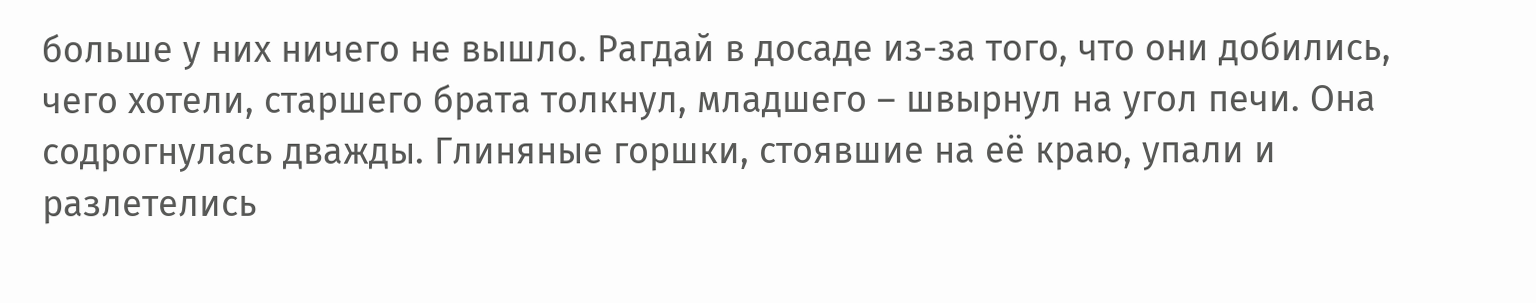больше у них ничего не вышло. Рагдай в досаде из-за того, что они добились, чего хотели, старшего брата толкнул, младшего – швырнул на угол печи. Она содрогнулась дважды. Глиняные горшки, стоявшие на её краю, упали и разлетелись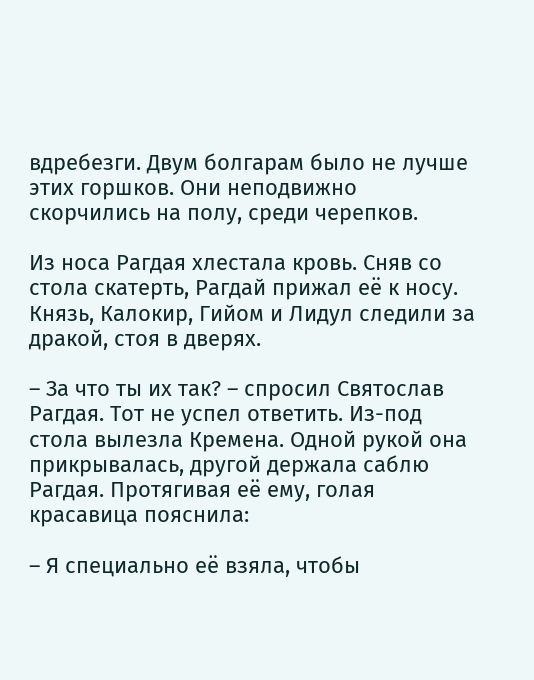вдребезги. Двум болгарам было не лучше этих горшков. Они неподвижно скорчились на полу, среди черепков.

Из носа Рагдая хлестала кровь. Сняв со стола скатерть, Рагдай прижал её к носу. Князь, Калокир, Гийом и Лидул следили за дракой, стоя в дверях.

– За что ты их так? – спросил Святослав Рагдая. Тот не успел ответить. Из-под стола вылезла Кремена. Одной рукой она прикрывалась, другой держала саблю Рагдая. Протягивая её ему, голая красавица пояснила:

– Я специально её взяла, чтобы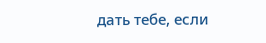дать тебе, если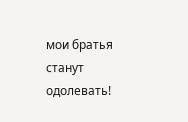мои братья станут одолевать!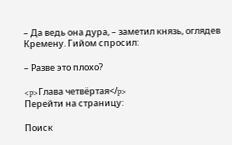– Да ведь она дура, – заметил князь, оглядев Кремену. Гийом спросил:

– Разве это плохо?

<p>Глава четвёртая</p>
Перейти на страницу:

Поиск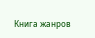Книга жанров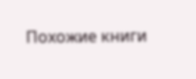Похожие книги